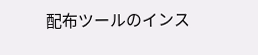配布ツールのインス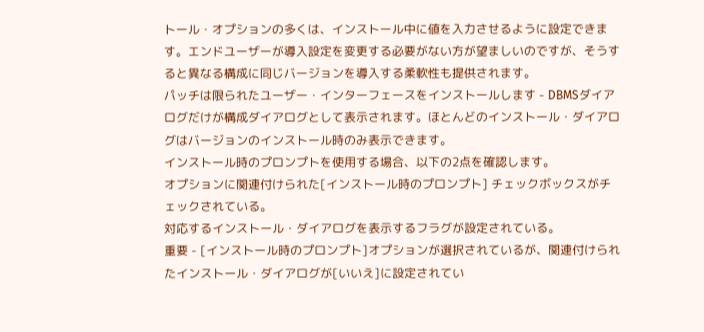トール・オプションの多くは、インストール中に値を入力させるように設定できます。エンドユーザーが導入設定を変更する必要がない方が望ましいのですが、そうすると異なる構成に同じバージョンを導入する柔軟性も提供されます。
パッチは限られたユーザー・インターフェースをインストールします - DBMSダイアログだけが構成ダイアログとして表示されます。ほとんどのインストール・ダイアログはバージョンのインストール時のみ表示できます。
インストール時のプロンプトを使用する場合、以下の2点を確認します。
オプションに関連付けられた[インストール時のプロンプト] チェックボックスがチェックされている。
対応するインストール・ダイアログを表示するフラグが設定されている。
重要 - [インストール時のプロンプト]オプションが選択されているが、関連付けられたインストール・ダイアログが[いいえ]に設定されてい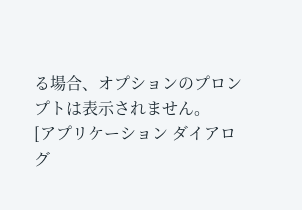る場合、オプションのプロンプトは表示されません。
[アプリケーション ダイアログ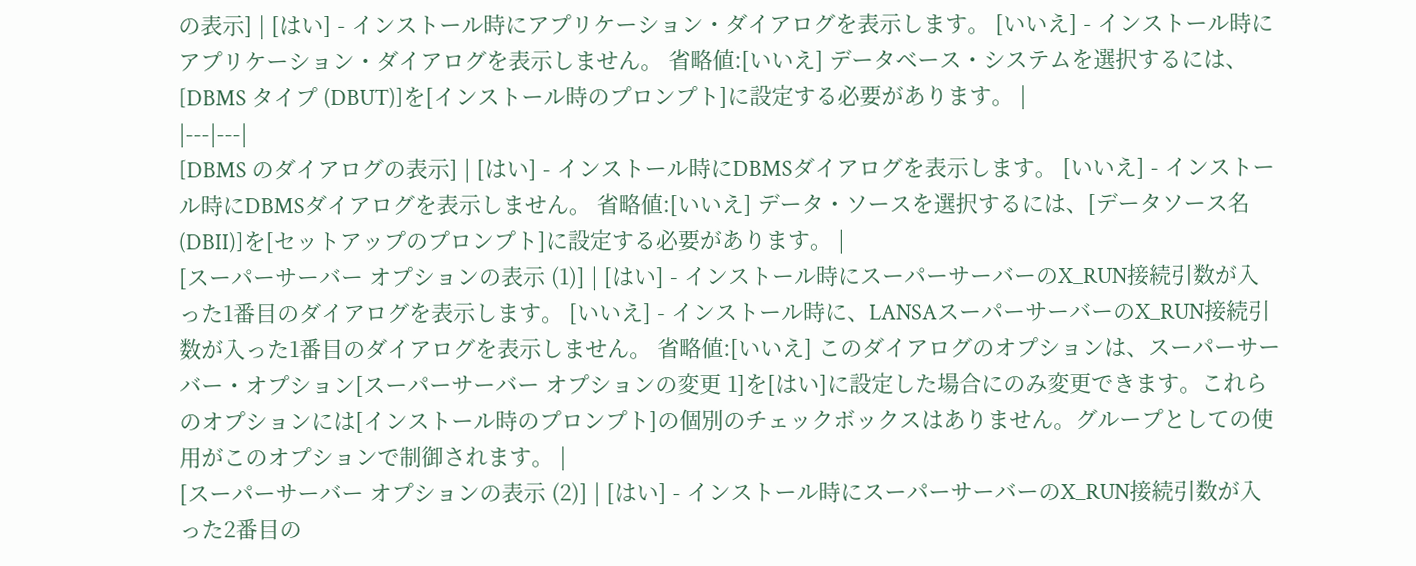の表示] | [はい] - インストール時にアプリケーション・ダイアログを表示します。 [いいえ] - インストール時にアプリケーション・ダイアログを表示しません。 省略値:[いいえ] データベース・システムを選択するには、[DBMS タイプ (DBUT)]を[インストール時のプロンプト]に設定する必要があります。 |
|---|---|
[DBMS のダイアログの表示] | [はい] - インストール時にDBMSダイアログを表示します。 [いいえ] - インストール時にDBMSダイアログを表示しません。 省略値:[いいえ] データ・ソースを選択するには、[データソース名 (DBII)]を[セットアップのプロンプト]に設定する必要があります。 |
[スーパーサーバー オプションの表示 (1)] | [はい] - インストール時にスーパーサーバーのX_RUN接続引数が入った1番目のダイアログを表示します。 [いいえ] - インストール時に、LANSAスーパーサーバーのX_RUN接続引数が入った1番目のダイアログを表示しません。 省略値:[いいえ] このダイアログのオプションは、スーパーサーバー・オプション[スーパーサーバー オプションの変更 1]を[はい]に設定した場合にのみ変更できます。これらのオプションには[インストール時のプロンプト]の個別のチェックボックスはありません。グループとしての使用がこのオプションで制御されます。 |
[スーパーサーバー オプションの表示 (2)] | [はい] - インストール時にスーパーサーバーのX_RUN接続引数が入った2番目の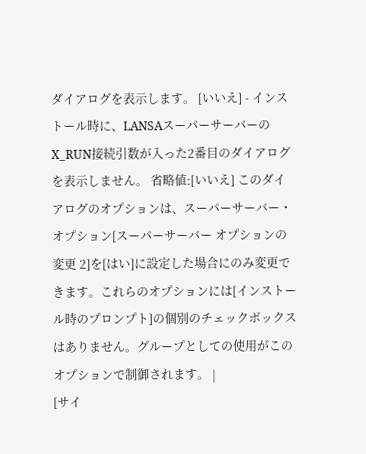ダイアログを表示します。 [いいえ] - インストール時に、LANSAスーパーサーバーのX_RUN接続引数が入った2番目のダイアログを表示しません。 省略値:[いいえ] このダイアログのオプションは、スーパーサーバー・オプション[スーパーサーバー オプションの変更 2]を[はい]に設定した場合にのみ変更できます。これらのオプションには[インストール時のプロンプト]の個別のチェックボックスはありません。グループとしての使用がこのオプションで制御されます。 |
[サイ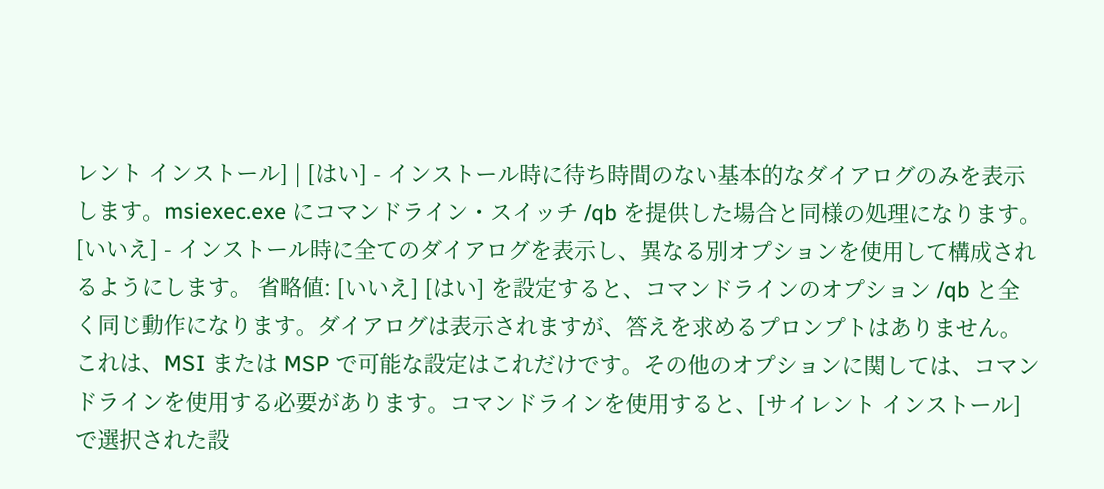レント インストール] | [はい] - インストール時に待ち時間のない基本的なダイアログのみを表示します。msiexec.exe にコマンドライン・スイッチ /qb を提供した場合と同様の処理になります。 [いいえ] - インストール時に全てのダイアログを表示し、異なる別オプションを使用して構成されるようにします。 省略値: [いいえ] [はい] を設定すると、コマンドラインのオプション /qb と全く同じ動作になります。ダイアログは表示されますが、答えを求めるプロンプトはありません。これは、MSI または MSP で可能な設定はこれだけです。その他のオプションに関しては、コマンドラインを使用する必要があります。コマンドラインを使用すると、[サイレント インストール] で選択された設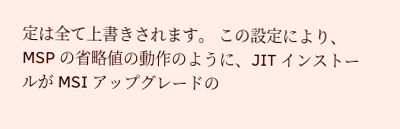定は全て上書きされます。 この設定により、MSP の省略値の動作のように、JIT インストールが MSI アップグレードの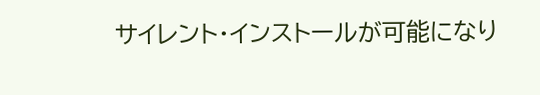サイレント・インストールが可能になり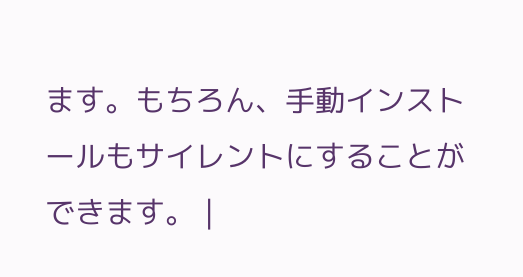ます。もちろん、手動インストールもサイレントにすることができます。 |